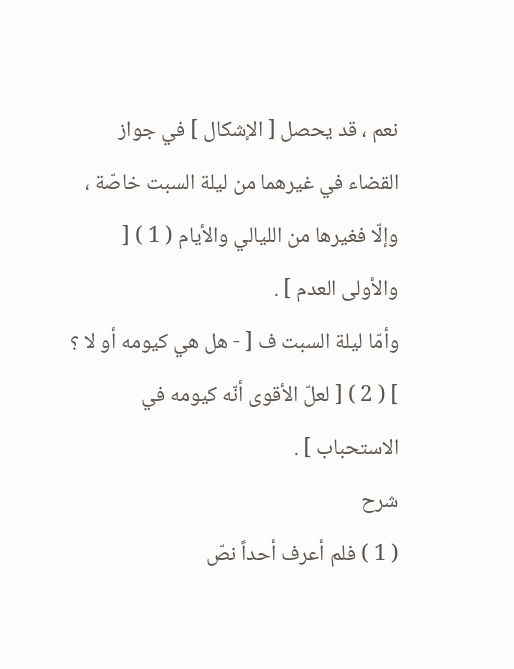نعم ، قد يحصل [ الإشكال ] في جواز القضاء في غيرهما من ليلة السبت خاصّة ، وإلّا فغيرها من الليالي والأيام ( 1 ) [ والأولى العدم ] .
وأمّا ليلة السبت ف [ - هل هي كيومه أو لا ؟ ] ( 2 ) [ لعلّ الأقوى أنّه كيومه في الاستحباب ] .
شرح
( 1 ) فلم أعرف أحداً نصّ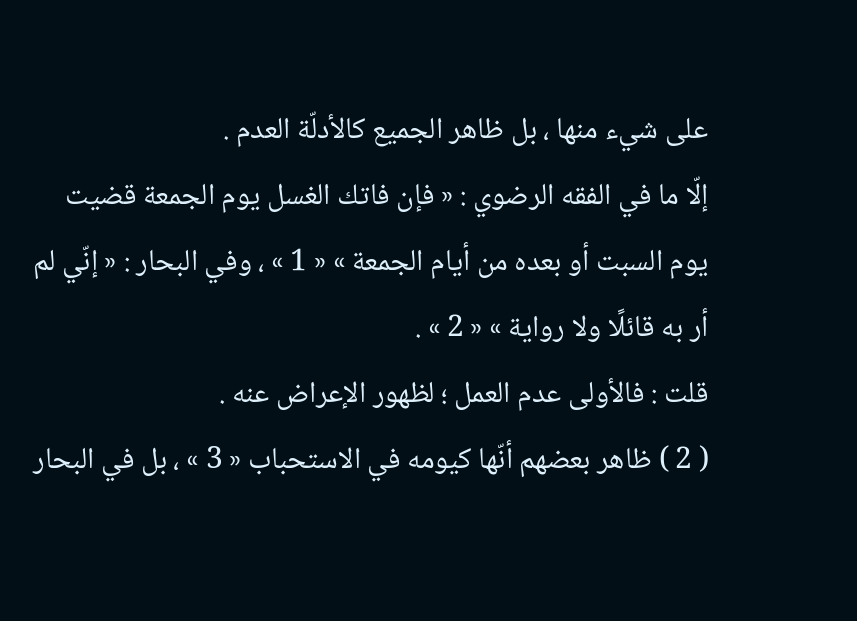على شيء منها ، بل ظاهر الجميع كالأدلّة العدم .
إلّا ما في الفقه الرضوي : « فإن فاتك الغسل يوم الجمعة قضيت يوم السبت أو بعده من أيام الجمعة » « 1 » ، وفي البحار : « إنّي لم أر به قائلًا ولا رواية » « 2 » .
قلت : فالأولى عدم العمل ؛ لظهور الإعراض عنه .
( 2 ) ظاهر بعضهم أنّها كيومه في الاستحباب « 3 » ، بل في البحار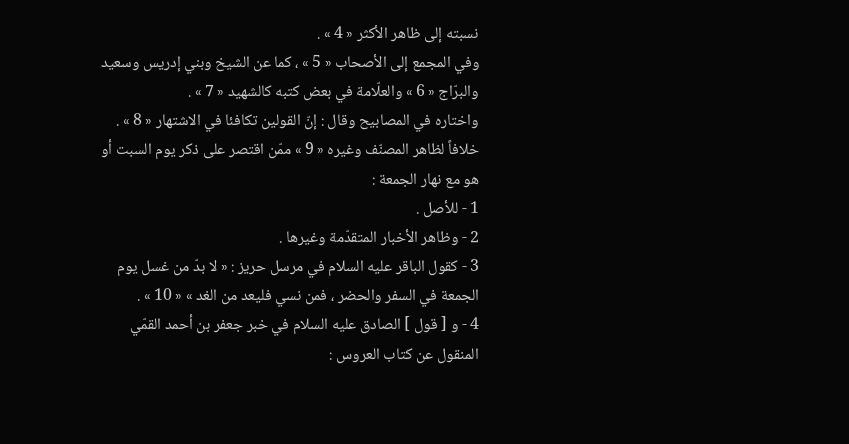نسبته إلى ظاهر الأكثر « 4 » .
وفي المجمع إلى الأصحاب « 5 » ، كما عن الشيخ وبني إدريس وسعيد والبرّاج « 6 » والعلّامة في بعض كتبه كالشهيد « 7 » .
واختاره في المصابيح وقال : إنّ القولين تكافئا في الاشتهار « 8 » .
خلافاً لظاهر المصنّف وغيره « 9 » ممّن اقتصر على ذكر يوم السبت أو هو مع نهار الجمعة :
1 - للأصل .
2 - وظاهر الأخبار المتقدّمة وغيرها .
3 - كقول الباقر عليه السلام في مرسل حريز : « لا بدّ من غسل يوم الجمعة في السفر والحضر ، فمن نسي فليعد من الغد » « 10 » .
4 - و [ قول ] الصادق عليه السلام في خبر جعفر بن أحمد القمّي المنقول عن كتاب العروس :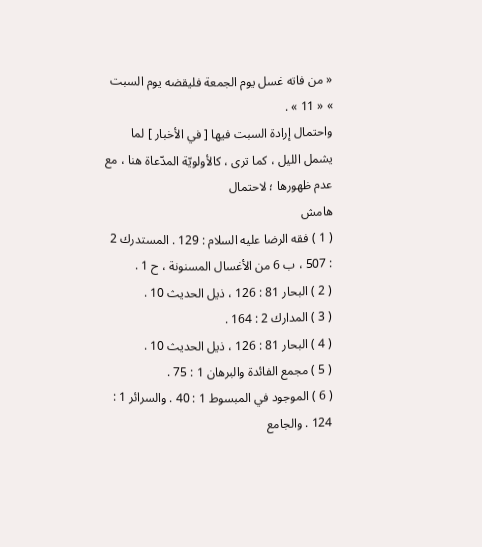« من فاته غسل يوم الجمعة فليقضه يوم السبت » « 11 » .
واحتمال إرادة السبت فيها [ في الأخبار ] لما يشمل الليل ، كما ترى ، كالأولويّة المدّعاة هنا ، مع عدم ظهورها ؛ لاحتمال
هامش
( 1 ) فقه الرضا عليه السلام : 129 . المستدرك 2 : 507 ، ب 6 من الأغسال المسنونة ، ح 1 .
( 2 ) البحار 81 : 126 ، ذيل الحديث 10 .
( 3 ) المدارك 2 : 164 .
( 4 ) البحار 81 : 126 ، ذيل الحديث 10 .
( 5 ) مجمع الفائدة والبرهان 1 : 75 .
( 6 ) الموجود في المبسوط 1 : 40 . والسرائر 1 : 124 . والجامع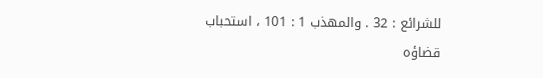للشرائع : 32 . والمهذب 1 : 101 ، استحباب قضاؤه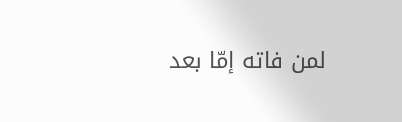لمن فاته إمّا بعد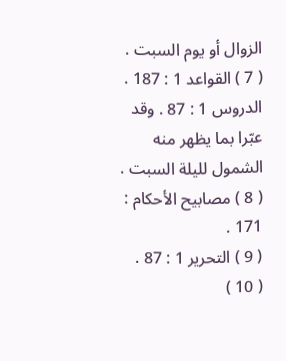الزوال أو يوم السبت .
( 7 ) القواعد 1 : 187 . الدروس 1 : 87 . وقد عبّرا بما يظهر منه الشمول لليلة السبت .
( 8 ) مصابيح الأحكام : 171 .
( 9 ) التحرير 1 : 87 .
( 10 )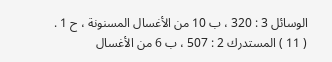الوسائل 3 : 320 ، ب 10 من الأغسال المسنونة ، ح 1 .
( 11 ) المستدرك 2 : 507 ، ب 6 من الأغسال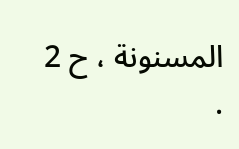المسنونة ، ح 2 .